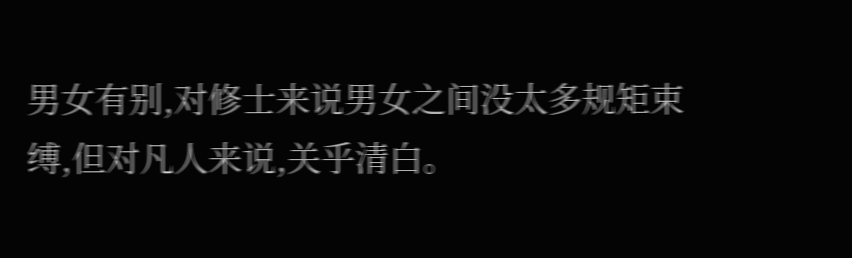男女有别,对修士来说男女之间没太多规矩束缚,但对凡人来说,关乎清白。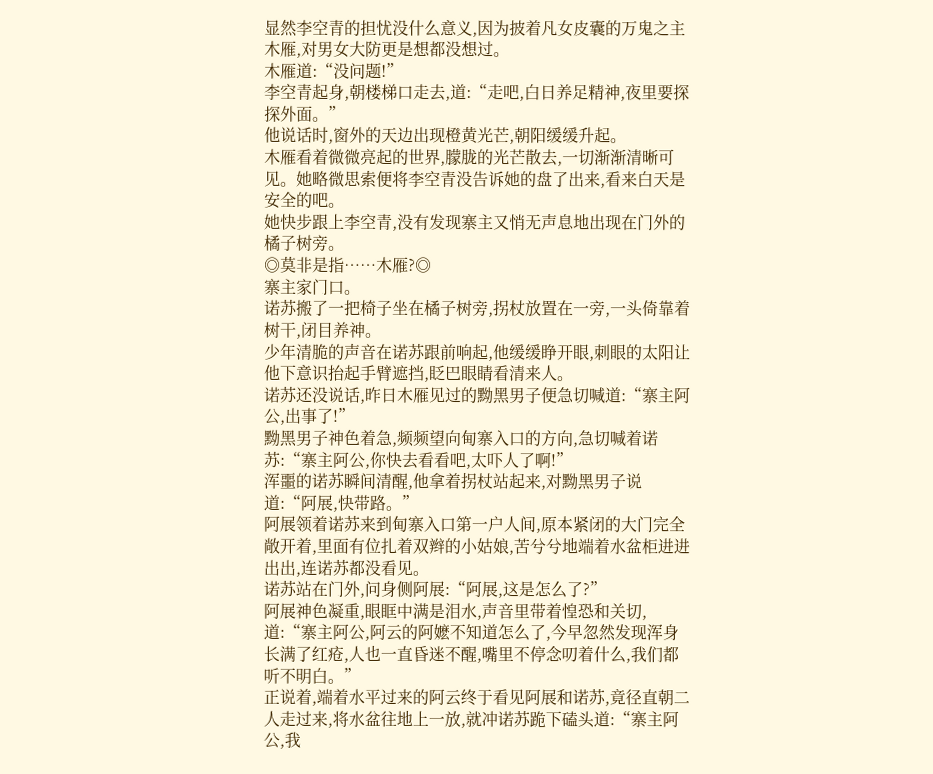显然李空青的担忧没什么意义,因为披着凡女皮囊的万鬼之主木雁,对男女大防更是想都没想过。
木雁道:“没问题!”
李空青起身,朝楼梯口走去,道:“走吧,白日养足精神,夜里要探探外面。”
他说话时,窗外的天边出现橙黄光芒,朝阳缓缓升起。
木雁看着微微亮起的世界,朦胧的光芒散去,一切渐渐清晰可见。她略微思索便将李空青没告诉她的盘了出来,看来白天是安全的吧。
她快步跟上李空青,没有发现寨主又悄无声息地出现在门外的橘子树旁。
◎莫非是指……木雁?◎
寨主家门口。
诺苏搬了一把椅子坐在橘子树旁,拐杖放置在一旁,一头倚靠着树干,闭目养神。
少年清脆的声音在诺苏跟前响起,他缓缓睁开眼,刺眼的太阳让他下意识抬起手臂遮挡,眨巴眼睛看清来人。
诺苏还没说话,昨日木雁见过的黝黑男子便急切喊道:“寨主阿公,出事了!”
黝黑男子神色着急,频频望向甸寨入口的方向,急切喊着诺苏:“寨主阿公,你快去看看吧,太吓人了啊!”
浑噩的诺苏瞬间清醒,他拿着拐杖站起来,对黝黑男子说道:“阿展,快带路。”
阿展领着诺苏来到甸寨入口第一户人间,原本紧闭的大门完全敞开着,里面有位扎着双辫的小姑娘,苦兮兮地端着水盆柜进进出出,连诺苏都没看见。
诺苏站在门外,问身侧阿展:“阿展,这是怎么了?”
阿展神色凝重,眼眶中满是泪水,声音里带着惶恐和关切,道:“寨主阿公,阿云的阿嬷不知道怎么了,今早忽然发现浑身长满了红疮,人也一直昏迷不醒,嘴里不停念叨着什么,我们都听不明白。”
正说着,端着水平过来的阿云终于看见阿展和诺苏,竟径直朝二人走过来,将水盆往地上一放,就冲诺苏跪下磕头道:“寨主阿公,我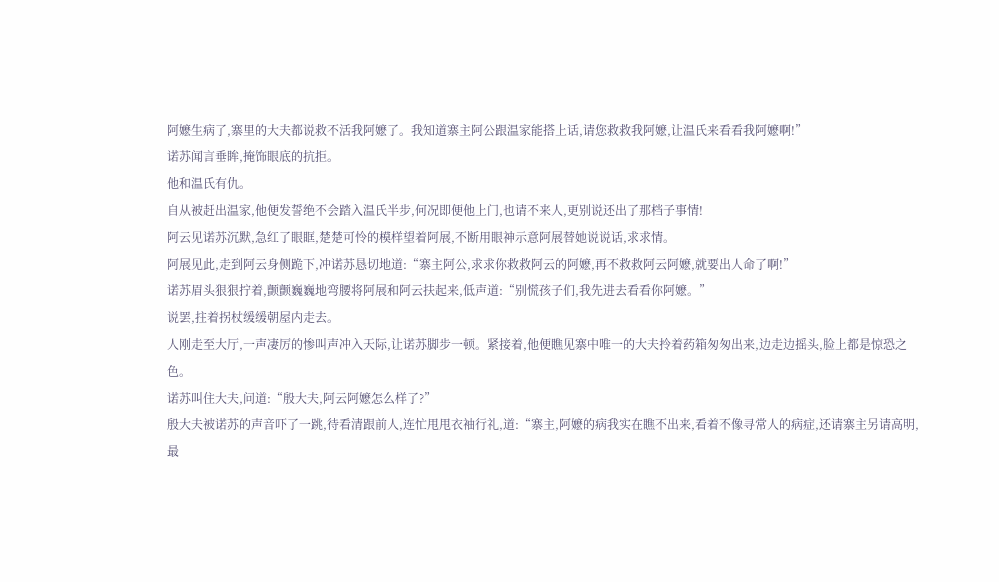阿嬷生病了,寨里的大夫都说救不活我阿嬷了。我知道寨主阿公跟温家能搭上话,请您救救我阿嬷,让温氏来看看我阿嬷啊!”
诺苏闻言垂眸,掩饰眼底的抗拒。
他和温氏有仇。
自从被赶出温家,他便发誓绝不会踏入温氏半步,何况即便他上门,也请不来人,更别说还出了那档子事情!
阿云见诺苏沉默,急红了眼眶,楚楚可怜的模样望着阿展,不断用眼神示意阿展替她说说话,求求情。
阿展见此,走到阿云身侧跪下,冲诺苏恳切地道:“寨主阿公,求求你救救阿云的阿嬷,再不救救阿云阿嬷,就要出人命了啊!”
诺苏眉头狠狠拧着,颤颤巍巍地弯腰将阿展和阿云扶起来,低声道:“别慌孩子们,我先进去看看你阿嬷。”
说罢,拄着拐杖缓缓朝屋内走去。
人刚走至大厅,一声凄厉的惨叫声冲入天际,让诺苏脚步一顿。紧接着,他便瞧见寨中唯一的大夫拎着药箱匆匆出来,边走边摇头,脸上都是惊恐之色。
诺苏叫住大夫,问道:“殷大夫,阿云阿嬷怎么样了?”
殷大夫被诺苏的声音吓了一跳,待看清跟前人,连忙甩甩衣袖行礼,道:“寨主,阿嬷的病我实在瞧不出来,看着不像寻常人的病症,还请寨主另请高明,最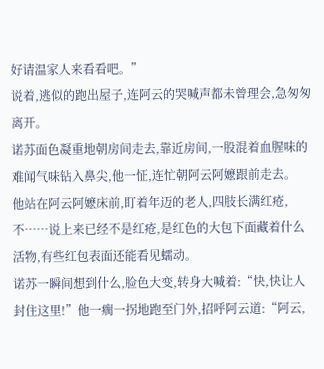好请温家人来看看吧。”
说着,逃似的跑出屋子,连阿云的哭喊声都未曾理会,急匆匆离开。
诺苏面色凝重地朝房间走去,靠近房间,一股混着血腥味的难闻气味钻入鼻尖,他一怔,连忙朝阿云阿嬷跟前走去。
他站在阿云阿嬷床前,盯着年迈的老人,四肢长满红疮,不……说上来已经不是红疮,是红色的大包下面藏着什么活物,有些红包表面还能看见蠕动。
诺苏一瞬间想到什么,脸色大变,转身大喊着:“快,快让人封住这里!”他一瘸一拐地跑至门外,招呼阿云道:“阿云,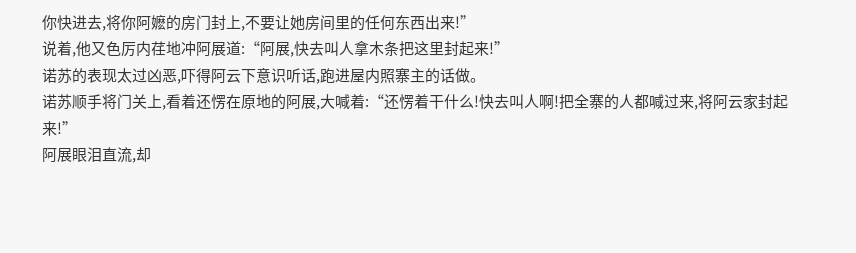你快进去,将你阿嬷的房门封上,不要让她房间里的任何东西出来!”
说着,他又色厉内荏地冲阿展道:“阿展,快去叫人拿木条把这里封起来!”
诺苏的表现太过凶恶,吓得阿云下意识听话,跑进屋内照寨主的话做。
诺苏顺手将门关上,看着还愣在原地的阿展,大喊着:“还愣着干什么!快去叫人啊!把全寨的人都喊过来,将阿云家封起来!”
阿展眼泪直流,却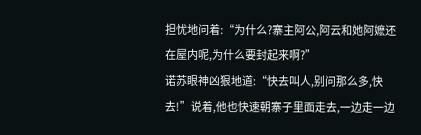担忧地问着:“为什么?寨主阿公,阿云和她阿嬷还在屋内呢,为什么要封起来啊?”
诺苏眼神凶狠地道:“快去叫人,别问那么多,快去!”说着,他也快速朝寨子里面走去,一边走一边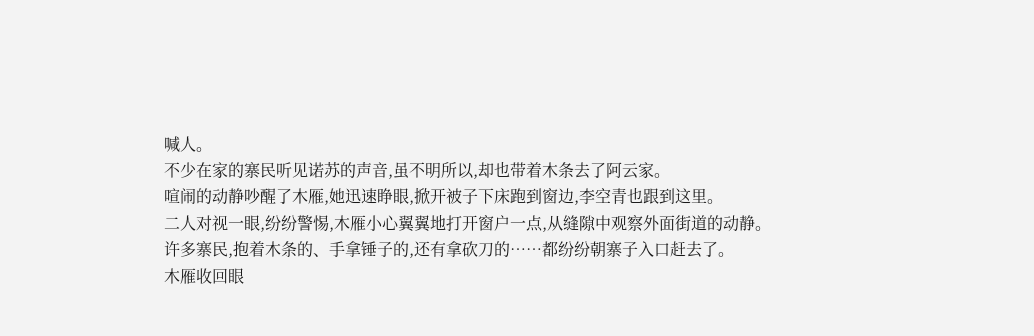喊人。
不少在家的寨民听见诺苏的声音,虽不明所以,却也带着木条去了阿云家。
喧闹的动静吵醒了木雁,她迅速睁眼,掀开被子下床跑到窗边,李空青也跟到这里。
二人对视一眼,纷纷警惕,木雁小心翼翼地打开窗户一点,从缝隙中观察外面街道的动静。
许多寨民,抱着木条的、手拿锤子的,还有拿砍刀的……都纷纷朝寨子入口赶去了。
木雁收回眼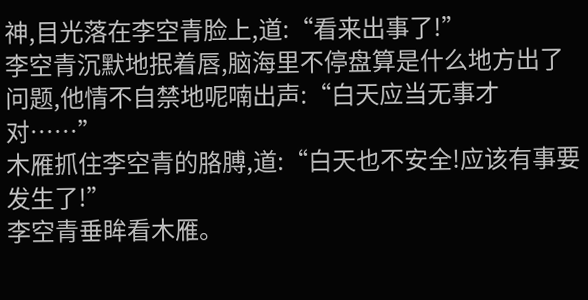神,目光落在李空青脸上,道:“看来出事了!”
李空青沉默地抿着唇,脑海里不停盘算是什么地方出了问题,他情不自禁地呢喃出声:“白天应当无事才对……”
木雁抓住李空青的胳膊,道:“白天也不安全!应该有事要发生了!”
李空青垂眸看木雁。